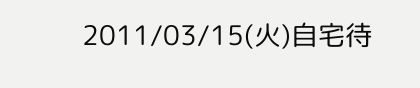2011/03/15(火)自宅待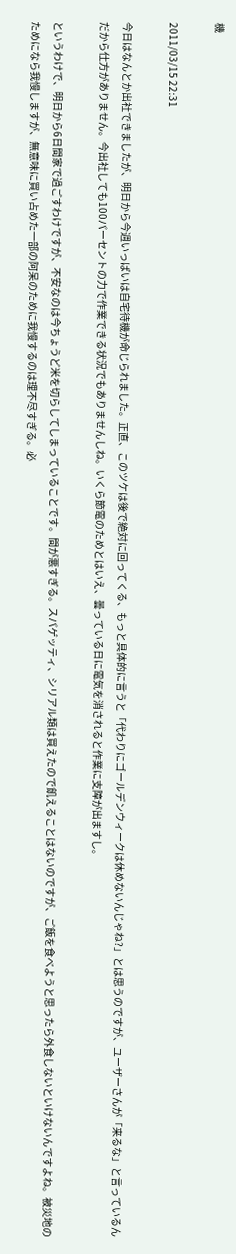機

2011/03/15 22:31

今日はなんとか出社できましたが、明日から今週いっぱいは自宅待機が命じられました。正直、このツケは後で絶対に回ってくる、もっと具体的に言うと「代わりにゴールデンウィークは休めないんじゃね?」とは思うのですが、ユーザーさんが「来るな」と言っているんだから仕方がありません。今出社しても100パーセントの力で作業できる状況でもありませんしね。いくら節電のためとはいえ、曇っている日に電気を消されると作業に支障が出ますし。

というわけで、明日から6日間家で過ごすわけですが、不安なのは今ちょうど米を切らしてしまっていることです。間が悪すぎる。スパゲッティ、シリアル類は買えたので飢えることはないのですが、ご飯を食べようと思ったら外食しないといけないんですよね。被災地のためになら我慢しますが、無意味に買い占めた一部の阿呆のために我慢するのは理不尽すぎる。必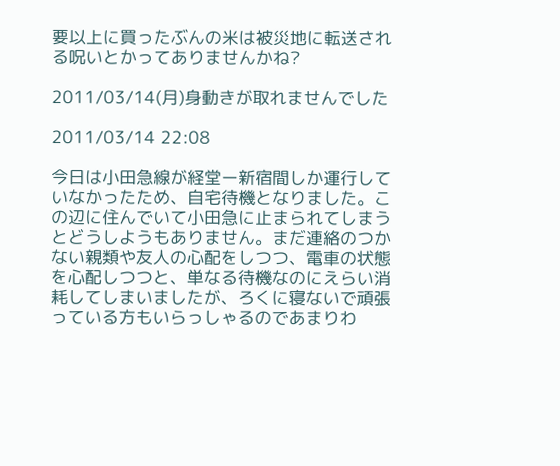要以上に買ったぶんの米は被災地に転送される呪いとかってありませんかね?

2011/03/14(月)身動きが取れませんでした

2011/03/14 22:08

今日は小田急線が経堂ー新宿間しか運行していなかったため、自宅待機となりました。この辺に住んでいて小田急に止まられてしまうとどうしようもありません。まだ連絡のつかない親類や友人の心配をしつつ、電車の状態を心配しつつと、単なる待機なのにえらい消耗してしまいましたが、ろくに寝ないで頑張っている方もいらっしゃるのであまりわ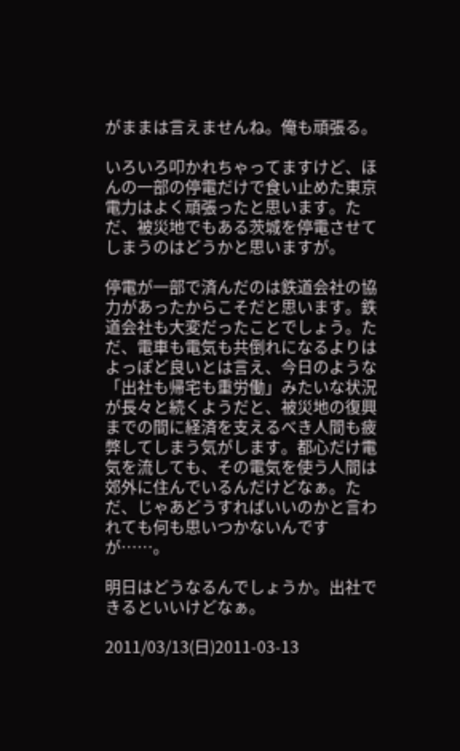がままは言えませんね。俺も頑張る。

いろいろ叩かれちゃってますけど、ほんの一部の停電だけで食い止めた東京電力はよく頑張ったと思います。ただ、被災地でもある茨城を停電させてしまうのはどうかと思いますが。

停電が一部で済んだのは鉄道会社の協力があったからこそだと思います。鉄道会社も大変だったことでしょう。ただ、電車も電気も共倒れになるよりはよっぽど良いとは言え、今日のような「出社も帰宅も重労働」みたいな状況が長々と続くようだと、被災地の復興までの間に経済を支えるべき人間も疲弊してしまう気がします。都心だけ電気を流しても、その電気を使う人間は郊外に住んでいるんだけどなぁ。ただ、じゃあどうすればいいのかと言われても何も思いつかないんですが……。

明日はどうなるんでしょうか。出社できるといいけどなぁ。

2011/03/13(日)2011-03-13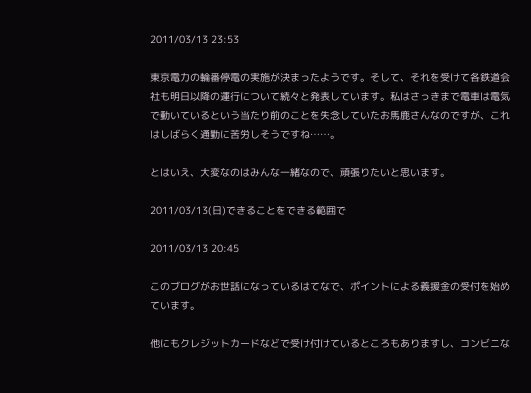2011/03/13 23:53

東京電力の輪番停電の実施が決まったようです。そして、それを受けて各鉄道会社も明日以降の運行について続々と発表しています。私はさっきまで電車は電気で動いているという当たり前のことを失念していたお馬鹿さんなのですが、これはしばらく通勤に苦労しそうですね……。

とはいえ、大変なのはみんな一緒なので、頑張りたいと思います。

2011/03/13(日)できることをできる範囲で

2011/03/13 20:45

このブログがお世話になっているはてなで、ポイントによる義援金の受付を始めています。

他にもクレジットカードなどで受け付けているところもありますし、コンビニな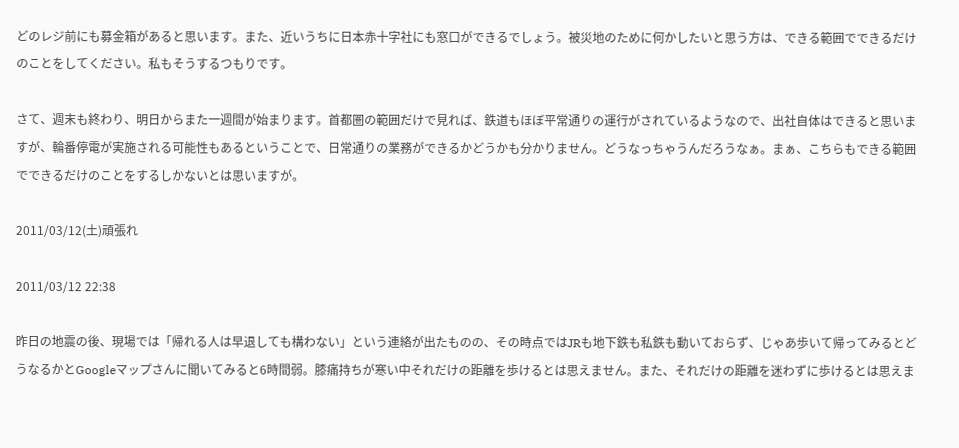どのレジ前にも募金箱があると思います。また、近いうちに日本赤十字社にも窓口ができるでしょう。被災地のために何かしたいと思う方は、できる範囲でできるだけのことをしてください。私もそうするつもりです。

さて、週末も終わり、明日からまた一週間が始まります。首都圏の範囲だけで見れば、鉄道もほぼ平常通りの運行がされているようなので、出社自体はできると思いますが、輪番停電が実施される可能性もあるということで、日常通りの業務ができるかどうかも分かりません。どうなっちゃうんだろうなぁ。まぁ、こちらもできる範囲でできるだけのことをするしかないとは思いますが。

2011/03/12(土)頑張れ

2011/03/12 22:38

昨日の地震の後、現場では「帰れる人は早退しても構わない」という連絡が出たものの、その時点ではJRも地下鉄も私鉄も動いておらず、じゃあ歩いて帰ってみるとどうなるかとGoogleマップさんに聞いてみると6時間弱。膝痛持ちが寒い中それだけの距離を歩けるとは思えません。また、それだけの距離を迷わずに歩けるとは思えま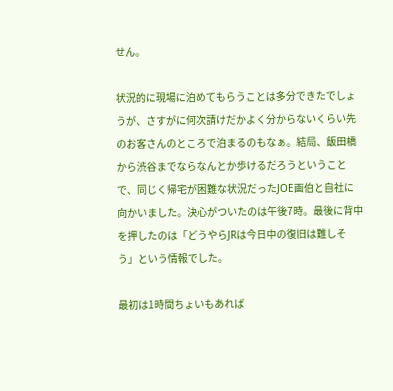せん。

状況的に現場に泊めてもらうことは多分できたでしょうが、さすがに何次請けだかよく分からないくらい先のお客さんのところで泊まるのもなぁ。結局、飯田橋から渋谷までならなんとか歩けるだろうということで、同じく帰宅が困難な状況だったJOE画伯と自社に向かいました。決心がついたのは午後7時。最後に背中を押したのは「どうやらJRは今日中の復旧は難しそう」という情報でした。

最初は1時間ちょいもあれば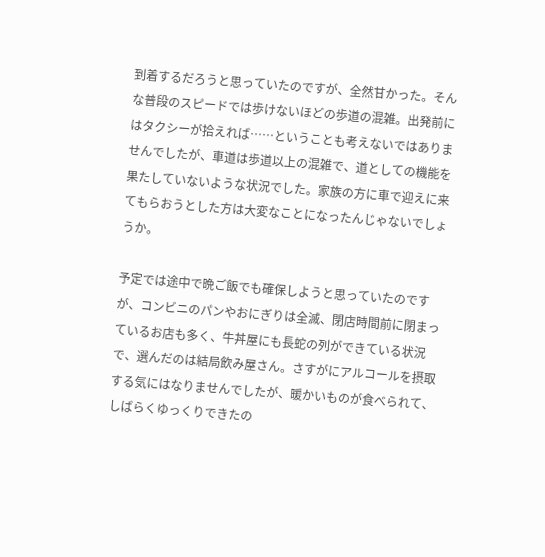到着するだろうと思っていたのですが、全然甘かった。そんな普段のスピードでは歩けないほどの歩道の混雑。出発前にはタクシーが拾えれば……ということも考えないではありませんでしたが、車道は歩道以上の混雑で、道としての機能を果たしていないような状況でした。家族の方に車で迎えに来てもらおうとした方は大変なことになったんじゃないでしょうか。

予定では途中で晩ご飯でも確保しようと思っていたのですが、コンビニのパンやおにぎりは全滅、閉店時間前に閉まっているお店も多く、牛丼屋にも長蛇の列ができている状況で、選んだのは結局飲み屋さん。さすがにアルコールを摂取する気にはなりませんでしたが、暖かいものが食べられて、しばらくゆっくりできたの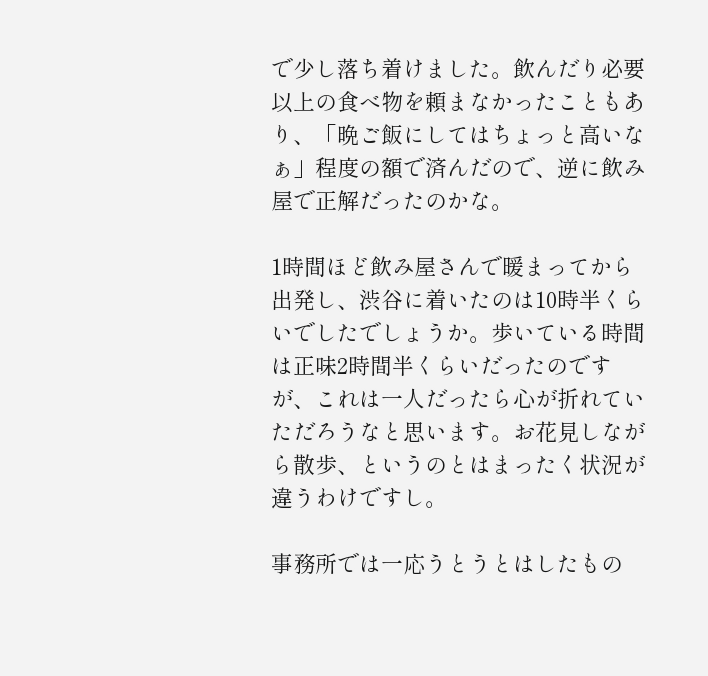で少し落ち着けました。飲んだり必要以上の食べ物を頼まなかったこともあり、「晩ご飯にしてはちょっと高いなぁ」程度の額で済んだので、逆に飲み屋で正解だったのかな。

1時間ほど飲み屋さんで暖まってから出発し、渋谷に着いたのは10時半くらいでしたでしょうか。歩いている時間は正味2時間半くらいだったのですが、これは一人だったら心が折れていただろうなと思います。お花見しながら散歩、というのとはまったく状況が違うわけですし。

事務所では一応うとうとはしたもの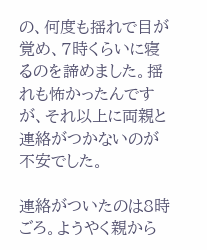の、何度も揺れで目が覚め、7時くらいに寝るのを諦めました。揺れも怖かったんですが、それ以上に両親と連絡がつかないのが不安でした。

連絡がついたのは8時ごろ。ようやく親から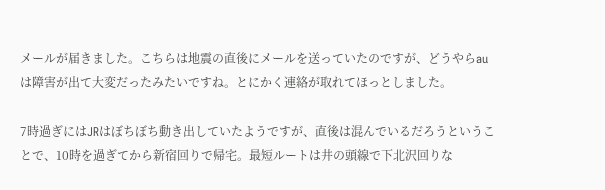メールが届きました。こちらは地震の直後にメールを送っていたのですが、どうやらauは障害が出て大変だったみたいですね。とにかく連絡が取れてほっとしました。

7時過ぎにはJRはぼちぼち動き出していたようですが、直後は混んでいるだろうということで、10時を過ぎてから新宿回りで帰宅。最短ルートは井の頭線で下北沢回りな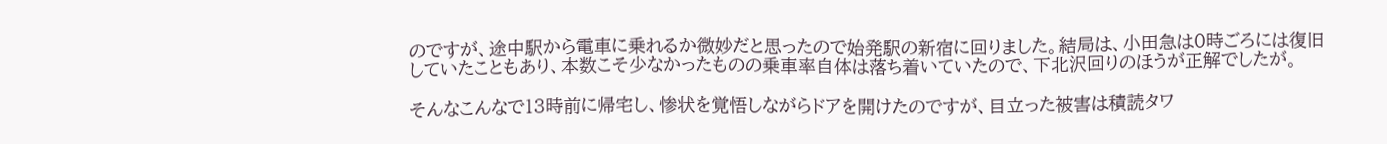のですが、途中駅から電車に乗れるか微妙だと思ったので始発駅の新宿に回りました。結局は、小田急は0時ごろには復旧していたこともあり、本数こそ少なかったものの乗車率自体は落ち着いていたので、下北沢回りのほうが正解でしたが。

そんなこんなで13時前に帰宅し、惨状を覚悟しながらドアを開けたのですが、目立った被害は積読タワ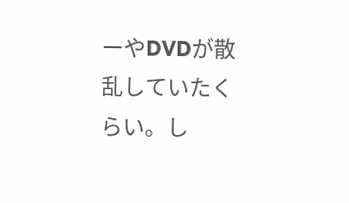ーやDVDが散乱していたくらい。し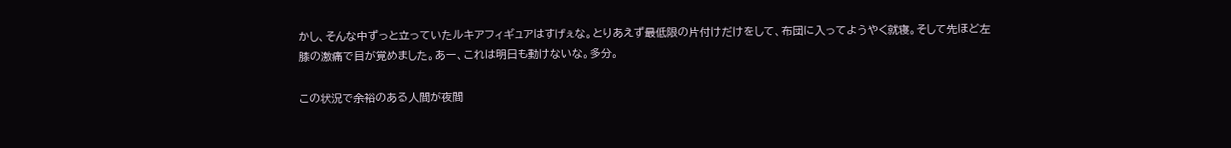かし、そんな中ずっと立っていたルキアフィギュアはすげぇな。とりあえず最低限の片付けだけをして、布団に入ってようやく就寝。そして先ほど左膝の激痛で目が覚めました。あー、これは明日も動けないな。多分。

この状況で余裕のある人間が夜間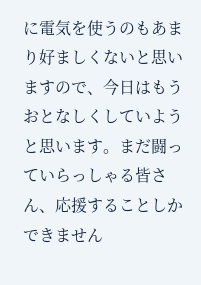に電気を使うのもあまり好ましくないと思いますので、今日はもうおとなしくしていようと思います。まだ闘っていらっしゃる皆さん、応援することしかできません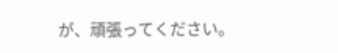が、頑張ってください。